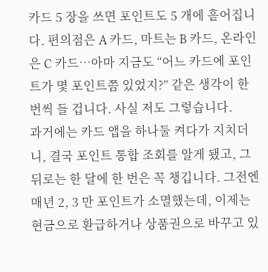카드 5 장을 쓰면 포인트도 5 개에 흩어집니다. 편의점은 A 카드, 마트는 B 카드, 온라인은 C 카드…아마 지금도 “어느 카드에 포인트가 몇 포인트쯤 있었지?” 같은 생각이 한 번씩 들 겁니다. 사실 저도 그렇습니다.
과거에는 카드 앱을 하나둘 켜다가 지치더니, 결국 포인트 통합 조회를 알게 됐고, 그 뒤로는 한 달에 한 번은 꼭 챙깁니다. 그전엔 매년 2, 3 만 포인트가 소멸했는데, 이제는 현금으로 환급하거나 상품권으로 바꾸고 있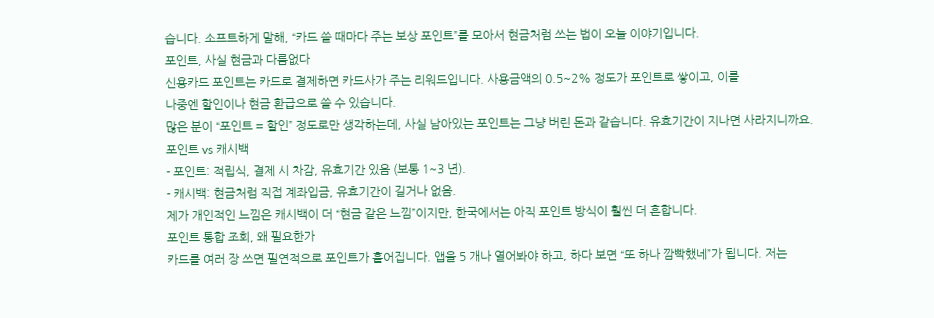습니다. 소프트하게 말해, “카드 쓸 때마다 주는 보상 포인트”를 모아서 현금처럼 쓰는 법이 오늘 이야기입니다.
포인트, 사실 현금과 다름없다
신용카드 포인트는 카드로 결제하면 카드사가 주는 리워드입니다. 사용금액의 0.5~2% 정도가 포인트로 쌓이고, 이를
나중엔 할인이나 현금 환급으로 쓸 수 있습니다.
많은 분이 “포인트 = 할인” 정도로만 생각하는데, 사실 남아있는 포인트는 그냥 버린 돈과 같습니다. 유효기간이 지나면 사라지니까요.
포인트 vs 캐시백
- 포인트: 적립식, 결제 시 차감, 유효기간 있음 (보통 1~3 년).
- 캐시백: 현금처럼 직접 계좌입금, 유효기간이 길거나 없음.
제가 개인적인 느낌은 캐시백이 더 “현금 같은 느낌”이지만, 한국에서는 아직 포인트 방식이 훨씬 더 흔합니다.
포인트 통합 조회, 왜 필요한가
카드를 여러 장 쓰면 필연적으로 포인트가 흩어집니다. 앱을 5 개나 열어봐야 하고, 하다 보면 “또 하나 깜빡했네”가 됩니다. 저는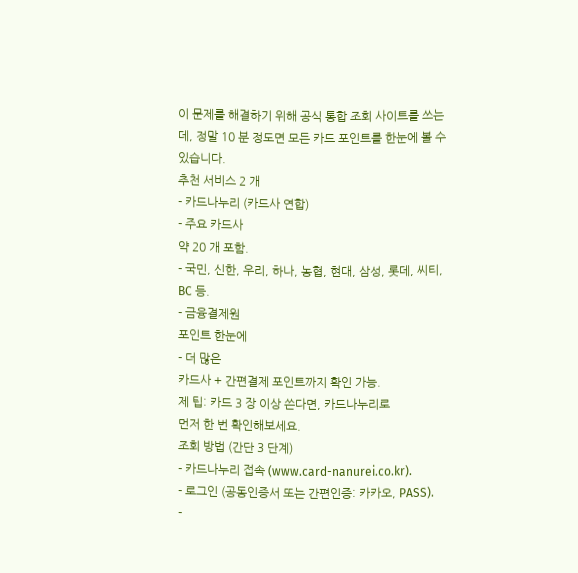이 문제를 해결하기 위해 공식 통합 조회 사이트를 쓰는데, 정말 10 분 정도면 모든 카드 포인트를 한눈에 볼 수 있습니다.
추천 서비스 2 개
- 카드나누리 (카드사 연합)
- 주요 카드사
약 20 개 포함.
- 국민, 신한, 우리, 하나, 농협, 현대, 삼성, 롯데, 씨티, BC 등.
- 금융결제원
포인트 한눈에
- 더 많은
카드사 + 간편결제 포인트까지 확인 가능.
제 팁: 카드 3 장 이상 쓴다면, 카드나누리로
먼저 한 번 확인해보세요.
조회 방법 (간단 3 단계)
- 카드나누리 접속 (www.card-nanurei.co.kr).
- 로그인 (공동인증서 또는 간편인증: 카카오, PASS).
-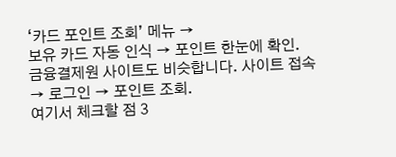‘카드 포인트 조회’ 메뉴 →
보유 카드 자동 인식 → 포인트 한눈에 확인.
금융결제원 사이트도 비슷합니다. 사이트 접속 → 로그인 → 포인트 조회.
여기서 체크할 점 3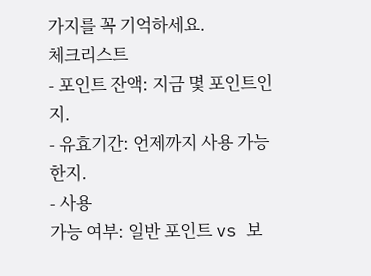가지를 꼭 기억하세요.
체크리스트
- 포인트 잔액: 지금 몇 포인트인지.
- 유효기간: 언제까지 사용 가능한지.
- 사용
가능 여부: 일반 포인트 vs 보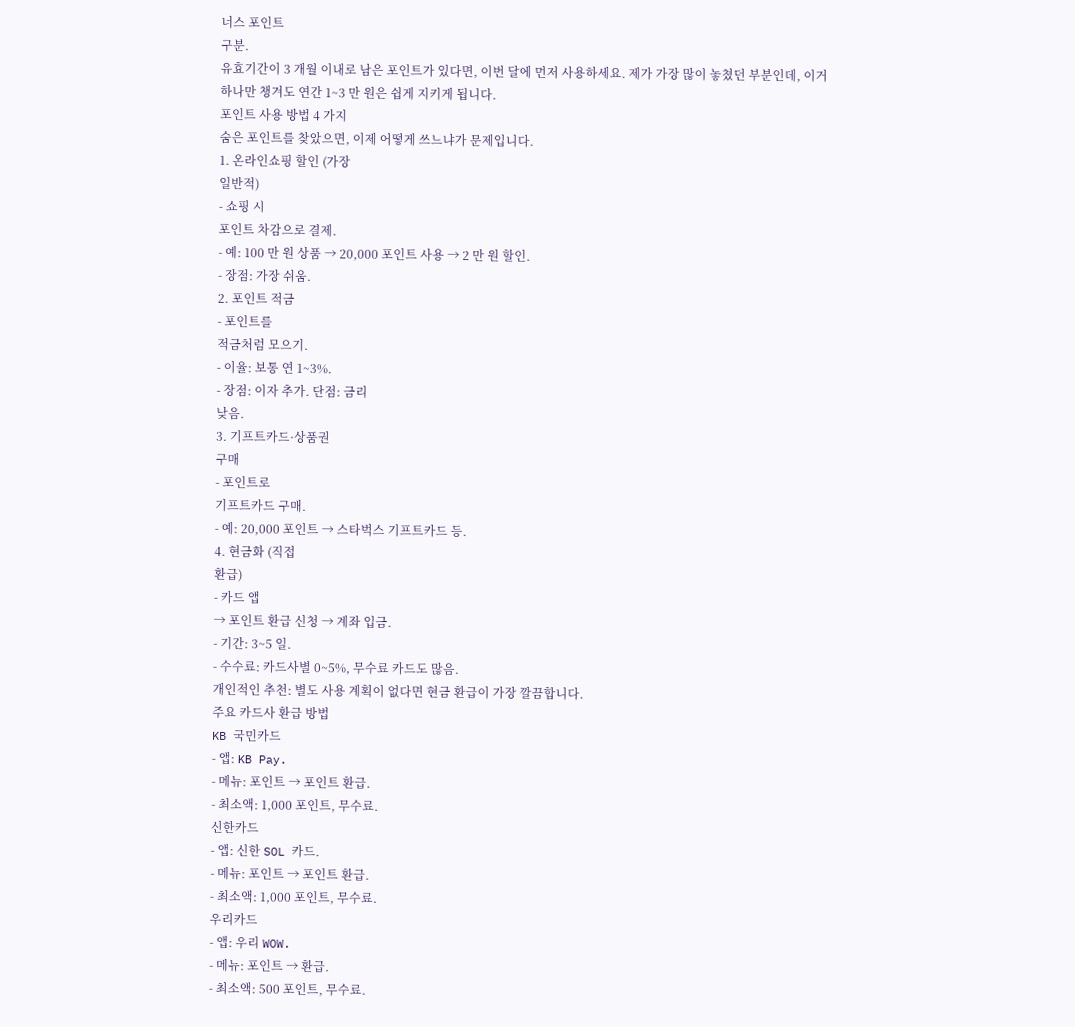너스 포인트
구분.
유효기간이 3 개월 이내로 남은 포인트가 있다면, 이번 달에 먼저 사용하세요. 제가 가장 많이 놓쳤던 부분인데, 이거 하나만 챙겨도 연간 1~3 만 원은 쉽게 지키게 됩니다.
포인트 사용 방법 4 가지
숨은 포인트를 찾았으면, 이제 어떻게 쓰느냐가 문제입니다.
1. 온라인쇼핑 할인 (가장
일반적)
- 쇼핑 시
포인트 차감으로 결제.
- 예: 100 만 원 상품 → 20,000 포인트 사용 → 2 만 원 할인.
- 장점: 가장 쉬움.
2. 포인트 적금
- 포인트를
적금처럼 모으기.
- 이율: 보통 연 1~3%.
- 장점: 이자 추가. 단점: 금리
낮음.
3. 기프트카드·상품권
구매
- 포인트로
기프트카드 구매.
- 예: 20,000 포인트 → 스타벅스 기프트카드 등.
4. 현금화 (직접
환급)
- 카드 앱
→ 포인트 환급 신청 → 계좌 입금.
- 기간: 3~5 일.
- 수수료: 카드사별 0~5%, 무수료 카드도 많음.
개인적인 추천: 별도 사용 계획이 없다면 현금 환급이 가장 깔끔합니다.
주요 카드사 환급 방법
KB 국민카드
- 앱: KB Pay.
- 메뉴: 포인트 → 포인트 환급.
- 최소액: 1,000 포인트, 무수료.
신한카드
- 앱: 신한 SOL 카드.
- 메뉴: 포인트 → 포인트 환급.
- 최소액: 1,000 포인트, 무수료.
우리카드
- 앱: 우리 WOW.
- 메뉴: 포인트 → 환급.
- 최소액: 500 포인트, 무수료.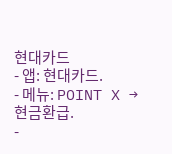현대카드
- 앱: 현대카드.
- 메뉴: POINT X → 현금환급.
-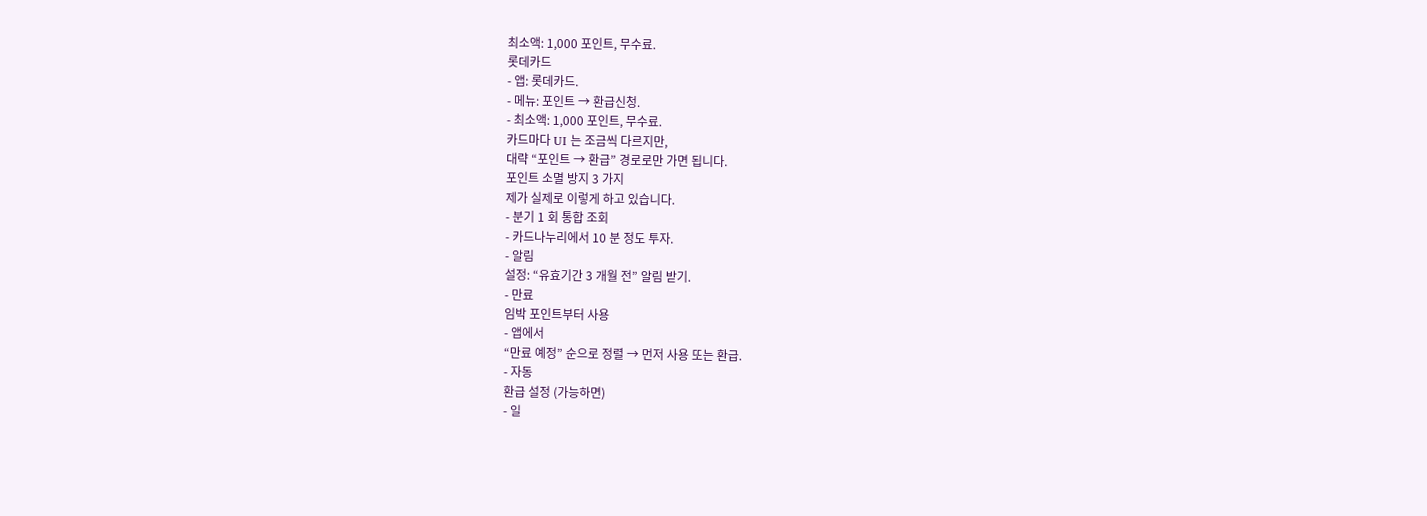최소액: 1,000 포인트, 무수료.
롯데카드
- 앱: 롯데카드.
- 메뉴: 포인트 → 환급신청.
- 최소액: 1,000 포인트, 무수료.
카드마다 UI 는 조금씩 다르지만,
대략 “포인트 → 환급” 경로로만 가면 됩니다.
포인트 소멸 방지 3 가지
제가 실제로 이렇게 하고 있습니다.
- 분기 1 회 통합 조회
- 카드나누리에서 10 분 정도 투자.
- 알림
설정: “유효기간 3 개월 전” 알림 받기.
- 만료
임박 포인트부터 사용
- 앱에서
“만료 예정” 순으로 정렬 → 먼저 사용 또는 환급.
- 자동
환급 설정 (가능하면)
- 일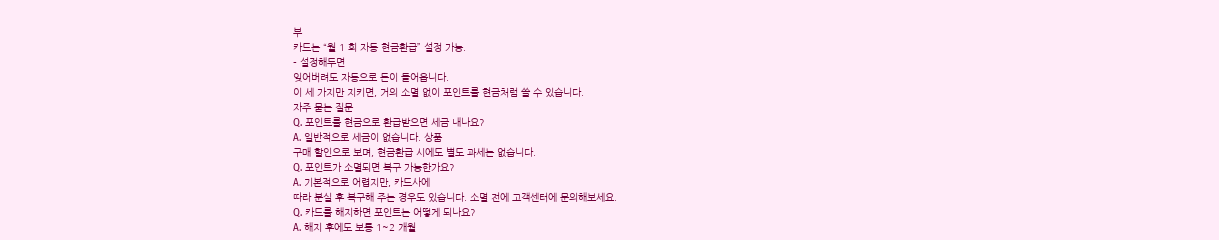부
카드는 “월 1 회 자동 현금환급” 설정 가능.
- 설정해두면
잊어버려도 자동으로 돈이 들어옵니다.
이 세 가지만 지키면, 거의 소멸 없이 포인트를 현금처럼 쓸 수 있습니다.
자주 묻는 질문
Q. 포인트를 현금으로 환급받으면 세금 내나요?
A. 일반적으로 세금이 없습니다. 상품
구매 할인으로 보며, 현금환급 시에도 별도 과세는 없습니다.
Q. 포인트가 소멸되면 복구 가능한가요?
A. 기본적으로 어렵지만, 카드사에
따라 분실 후 복구해 주는 경우도 있습니다. 소멸 전에 고객센터에 문의해보세요.
Q. 카드를 해지하면 포인트는 어떻게 되나요?
A. 해지 후에도 보통 1~2 개월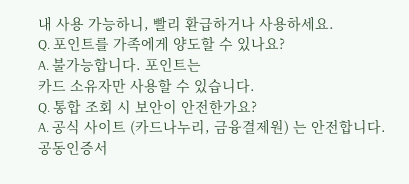내 사용 가능하니, 빨리 환급하거나 사용하세요.
Q. 포인트를 가족에게 양도할 수 있나요?
A. 불가능합니다. 포인트는
카드 소유자만 사용할 수 있습니다.
Q. 통합 조회 시 보안이 안전한가요?
A. 공식 사이트 (카드나누리, 금융결제원) 는 안전합니다. 공동인증서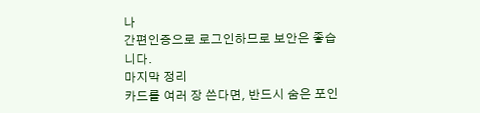나
간편인증으로 로그인하므로 보안은 좋습니다.
마지막 정리
카드를 여러 장 쓴다면, 반드시 숨은 포인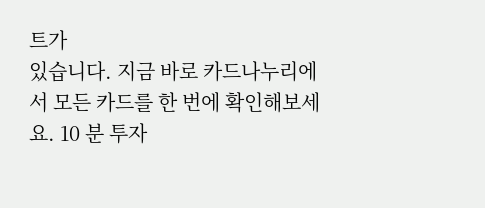트가
있습니다. 지금 바로 카드나누리에서 모든 카드를 한 번에 확인해보세요. 10 분 투자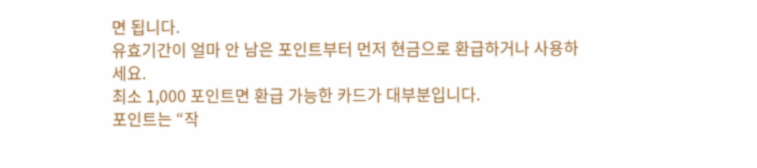면 됩니다.
유효기간이 얼마 안 남은 포인트부터 먼저 현금으로 환급하거나 사용하세요.
최소 1,000 포인트면 환급 가능한 카드가 대부분입니다.
포인트는 “작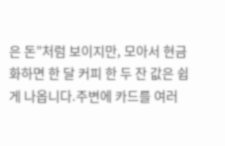은 돈”처럼 보이지만, 모아서 현금화하면 한 달 커피 한 두 잔 값은 쉽게 나옵니다.주변에 카드를 여러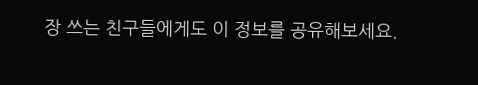장 쓰는 친구들에게도 이 정보를 공유해보세요.